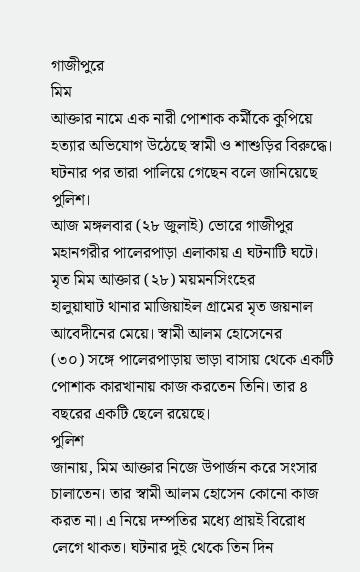গাজীপুরে
মিম
আক্তার নামে এক নারী পোশাক কর্মীকে কুপিয়ে
হত্যার অভিযোগ উঠেছে স্বামী ও শাশুড়ির বিরুদ্ধে। ঘটনার পর তারা পালিয়ে গেছেন বলে জানিয়েছে
পুলিশ।
আজ মঙ্গলবার (২৮ জুলাই) ভোরে গাজীপুর
মহানগরীর পালেরপাড়া এলাকায় এ ঘটনাটি ঘটে।
মৃত মিম আক্তার (২৮) ময়মনসিংহের
হালুয়াঘাট থানার মাজিয়াইল গ্রামের মৃত জয়নাল আবেদীনের মেয়ে। স্বামী আলম হোসেনের
(৩০) সঙ্গে পালেরপাড়ায় ভাড়া বাসায় থেকে একটি পোশাক কারখানায় কাজ করতেন তিনি। তার ৪
বছরের একটি ছেলে রয়েছে।
পুলিশ
জানায়, মিম আক্তার নিজে উপার্জন করে সংসার চালাতেন। তার স্বামী আলম হোসেন কোনো কাজ
করত না। এ নিয়ে দম্পতির মধ্যে প্রায়ই বিরোধ লেগে থাকত। ঘটনার দুই থেকে তিন দিন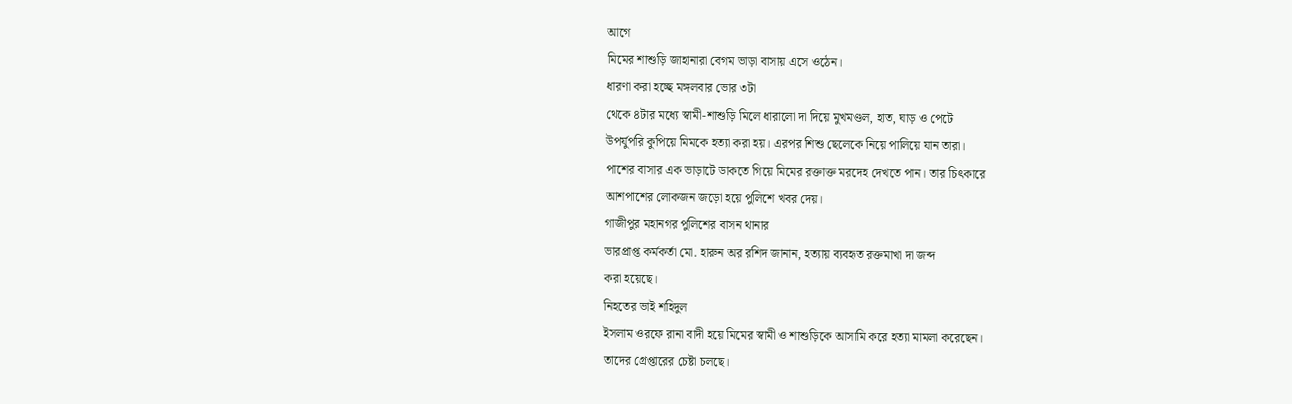আগে
মিমের শাশুড়ি জাহানারা বেগম ভাড়া বাসায় এসে ওঠেন।
ধারণা করা হচ্ছে মঙ্গলবার ভোর ৩টা
থেকে ৪টার মধ্যে স্বামী-শাশুড়ি মিলে ধারালো দা দিয়ে মুখমণ্ডল, হাত, ঘাড় ও পেটে
উপর্যুপরি কুপিয়ে মিমকে হত্যা করা হয়। এরপর শিশু ছেলেকে নিয়ে পালিয়ে যান তারা।
পাশের বাসার এক ভাড়াটে ডাকতে গিয়ে মিমের রক্তাক্ত মরদেহ দেখতে পান। তার চিৎকারে
আশপাশের লোকজন জড়ো হয়ে পুলিশে খবর দেয়।
গাজীপুর মহানগর পুলিশের বাসন থানার
ভারপ্রাপ্ত কর্মকর্তা মো. হারুন অর রশিদ জানান, হত্যায় ব্যবহৃত রক্তমাখা দা জব্দ
করা হয়েছে।
নিহতের ভাই শহিদুল
ইসলাম ওরফে রানা বাদী হয়ে মিমের স্বামী ও শাশুড়িকে আসামি করে হত্যা মামলা করেছেন।
তাদের গ্রেপ্তারের চেষ্টা চলছে।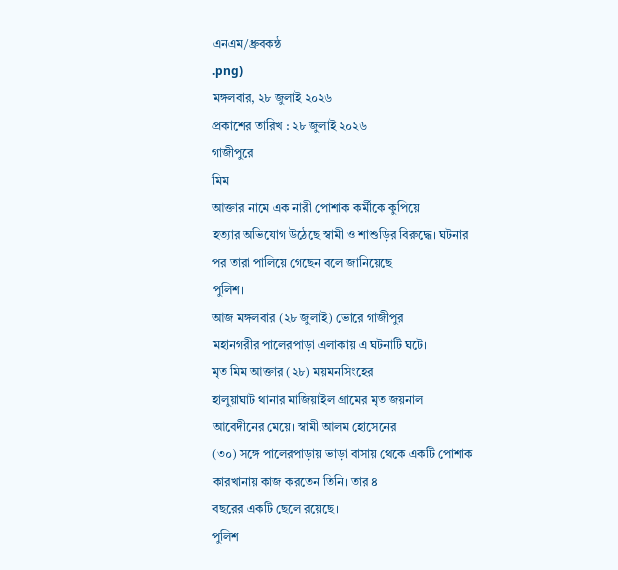এনএম/ধ্রুবকন্ঠ
.png)
মঙ্গলবার, ২৮ জুলাই ২০২৬
প্রকাশের তারিখ : ২৮ জুলাই ২০২৬
গাজীপুরে
মিম
আক্তার নামে এক নারী পোশাক কর্মীকে কুপিয়ে
হত্যার অভিযোগ উঠেছে স্বামী ও শাশুড়ির বিরুদ্ধে। ঘটনার পর তারা পালিয়ে গেছেন বলে জানিয়েছে
পুলিশ।
আজ মঙ্গলবার (২৮ জুলাই) ভোরে গাজীপুর
মহানগরীর পালেরপাড়া এলাকায় এ ঘটনাটি ঘটে।
মৃত মিম আক্তার (২৮) ময়মনসিংহের
হালুয়াঘাট থানার মাজিয়াইল গ্রামের মৃত জয়নাল আবেদীনের মেয়ে। স্বামী আলম হোসেনের
(৩০) সঙ্গে পালেরপাড়ায় ভাড়া বাসায় থেকে একটি পোশাক কারখানায় কাজ করতেন তিনি। তার ৪
বছরের একটি ছেলে রয়েছে।
পুলিশ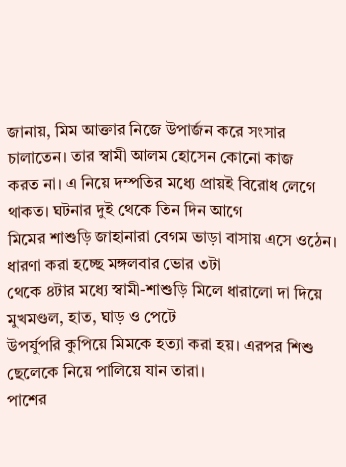জানায়, মিম আক্তার নিজে উপার্জন করে সংসার চালাতেন। তার স্বামী আলম হোসেন কোনো কাজ
করত না। এ নিয়ে দম্পতির মধ্যে প্রায়ই বিরোধ লেগে থাকত। ঘটনার দুই থেকে তিন দিন আগে
মিমের শাশুড়ি জাহানারা বেগম ভাড়া বাসায় এসে ওঠেন।
ধারণা করা হচ্ছে মঙ্গলবার ভোর ৩টা
থেকে ৪টার মধ্যে স্বামী-শাশুড়ি মিলে ধারালো দা দিয়ে মুখমণ্ডল, হাত, ঘাড় ও পেটে
উপর্যুপরি কুপিয়ে মিমকে হত্যা করা হয়। এরপর শিশু ছেলেকে নিয়ে পালিয়ে যান তারা।
পাশের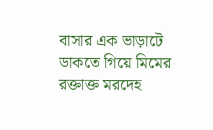বাসার এক ভাড়াটে ডাকতে গিয়ে মিমের রক্তাক্ত মরদেহ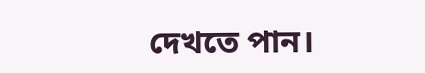দেখতে পান।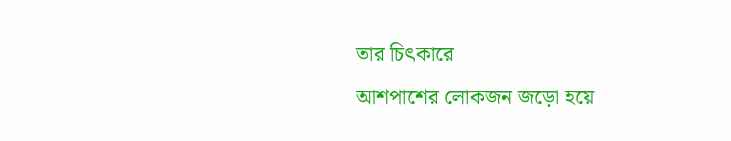তার চিৎকারে
আশপাশের লোকজন জড়ো হয়ে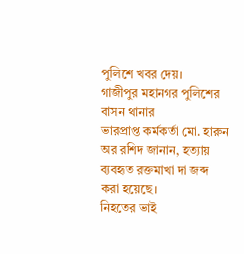পুলিশে খবর দেয়।
গাজীপুর মহানগর পুলিশের বাসন থানার
ভারপ্রাপ্ত কর্মকর্তা মো. হারুন অর রশিদ জানান, হত্যায় ব্যবহৃত রক্তমাখা দা জব্দ
করা হয়েছে।
নিহতের ভাই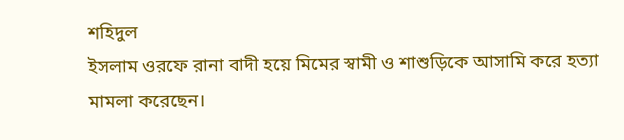শহিদুল
ইসলাম ওরফে রানা বাদী হয়ে মিমের স্বামী ও শাশুড়িকে আসামি করে হত্যা মামলা করেছেন।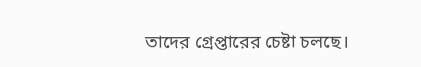তাদের গ্রেপ্তারের চেষ্টা চলছে।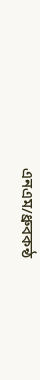এনএম/ধ্রুবকন্ঠ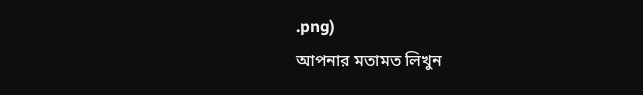.png)
আপনার মতামত লিখুন